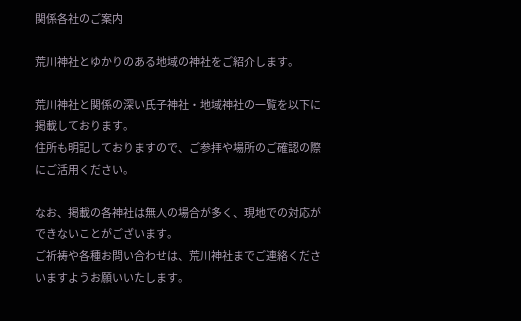関係各社のご案内

荒川神社とゆかりのある地域の神社をご紹介します。

荒川神社と関係の深い氏子神社・地域神社の一覧を以下に掲載しております。
住所も明記しておりますので、ご参拝や場所のご確認の際にご活用ください。

なお、掲載の各神社は無人の場合が多く、現地での対応ができないことがございます。
ご祈祷や各種お問い合わせは、荒川神社までご連絡くださいますようお願いいたします。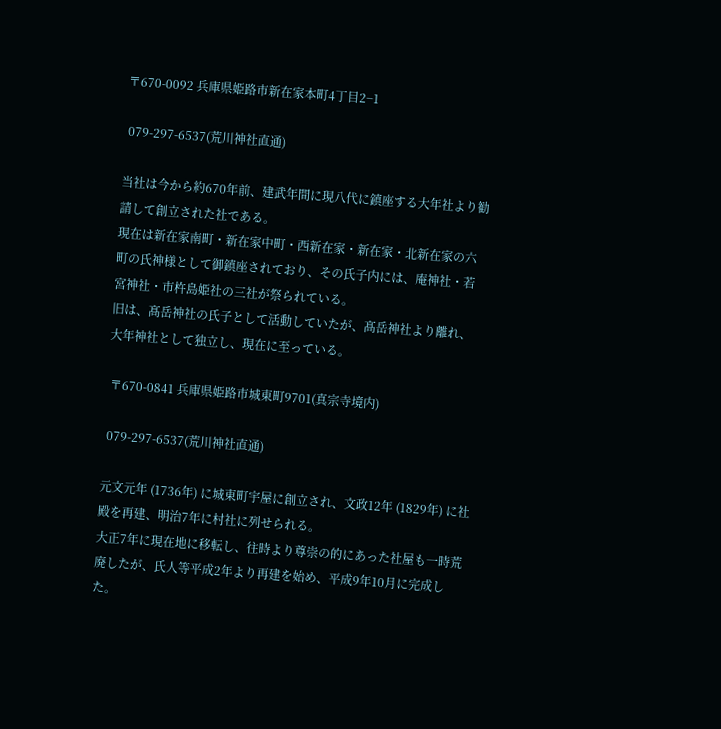〒670-0092 兵庫県姫路市新在家本町4丁目2−1

 079-297-6537(荒川神社直通)

当社は今から約670年前、建武年間に現八代に鎮座する大年社より勧請して創立された社である。
現在は新在家南町・新在家中町・西新在家・新在家・北新在家の六町の氏神様として御鎮座されており、その氏子内には、庵神社・若宮神社・市杵島姫社の三社が祭られている。
旧は、髙岳神社の氏子として活動していたが、髙岳神社より離れ、大年神社として独立し、現在に至っている。

 〒670-0841 兵庫県姫路市城東町9701(真宗寺境内)

 079-297-6537(荒川神社直通)

元文元年 (1736年) に城東町宇屋に創立され、文政12年 (1829年) に社殿を再建、明治7年に村社に列せられる。
大正7年に現在地に移転し、往時より尊崇の的にあった社屋も一時荒廃したが、氏人等平成2年より再建を始め、平成9年10月に完成した。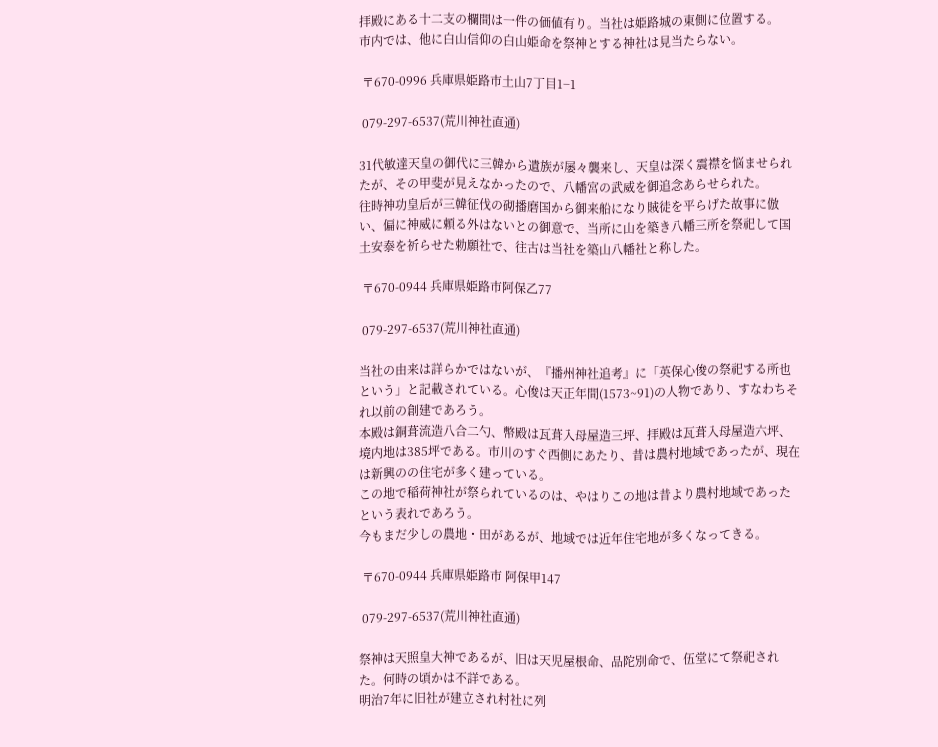拝殿にある十二支の欄間は一件の価値有り。当社は姫路城の東側に位置する。
市内では、他に白山信仰の白山姫命を祭神とする神社は見当たらない。

 〒670-0996 兵庫県姫路市土山7丁目1−1

 079-297-6537(荒川神社直通)

31代敏達天皇の御代に三韓から遺族が屡々襲来し、天皇は深く震襟を悩ませられたが、その甲斐が見えなかったので、八幡宮の武威を御追念あらせられた。
往時神功皇后が三韓征伐の砌播磨国から御来船になり賊徒を平らげた故事に倣い、偏に神威に頼る外はないとの御意で、当所に山を築き八幡三所を祭祀して国土安泰を祈らせた勅願社で、往古は当社を築山八幡社と称した。

 〒670-0944 兵庫県姫路市阿保乙77

 079-297-6537(荒川神社直通)

当社の由来は詳らかではないが、『播州神社追考』に「英保心俊の祭祀する所也という」と記載されている。心俊は天正年間(1573~91)の人物であり、すなわちそれ以前の創建であろう。
本殿は銅葺流造八合二勺、幣殿は瓦葺入母屋造三坪、拝殿は瓦葺入母屋造六坪、境内地は385坪である。市川のすぐ西側にあたり、昔は農村地域であったが、現在は新興のの住宅が多く建っている。
この地で稲荷神社が祭られているのは、やはりこの地は昔より農村地域であったという表れであろう。
今もまだ少しの農地・田があるが、地域では近年住宅地が多くなってきる。

 〒670-0944 兵庫県姫路市 阿保甲147

 079-297-6537(荒川神社直通)

祭神は天照皇大神であるが、旧は天児屋根命、品陀別命で、伍堂にて祭祀された。何時の頃かは不詳である。
明治7年に旧社が建立され村社に列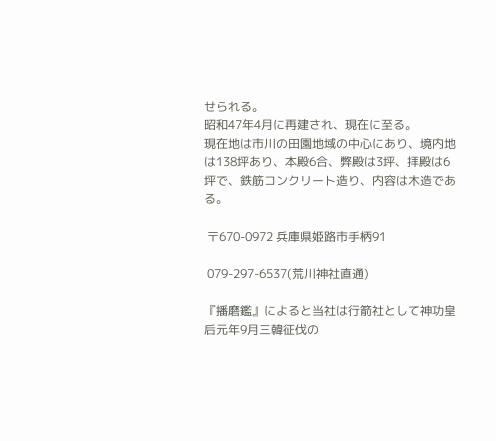せられる。
昭和47年4月に再建され、現在に至る。
現在地は市川の田園地域の中心にあり、境内地は138坪あり、本殿6合、弊殿は3坪、拝殿は6坪で、鉄筋コンクリート造り、内容は木造である。

 〒670-0972 兵庫県姫路市手柄91

 079-297-6537(荒川神社直通)

『播磨鑑』によると当社は行箭社として神功皇后元年9月三韓征伐の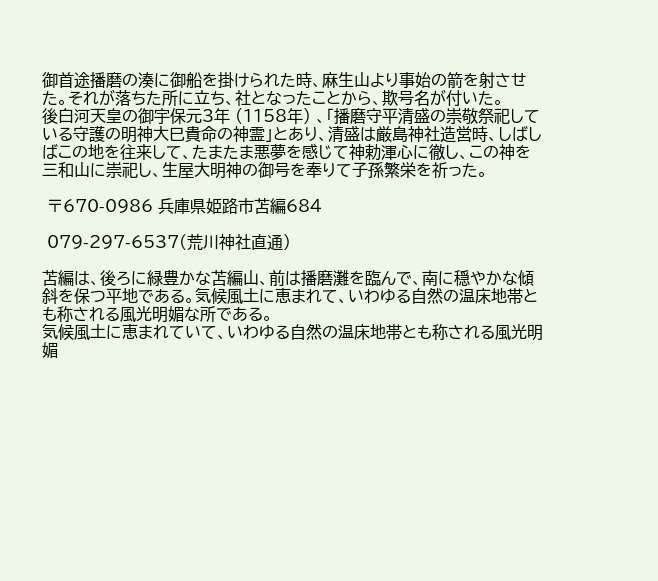御首途播磨の湊に御船を掛けられた時、麻生山より事始の箭を射させた。それが落ちた所に立ち、社となったことから、欺号名が付いた。
後白河天皇の御宇保元3年 (1158年) 、「播磨守平清盛の崇敬祭祀している守護の明神大巳貴命の神霊」とあり、清盛は厳島神社造営時、しばしばこの地を往来して、たまたま悪夢を感じて神勅渾心に徹し、この神を三和山に崇祀し、生屋大明神の御号を奉りて子孫繁栄を祈った。

 〒670-0986 兵庫県姫路市苫編684

 079-297-6537(荒川神社直通)

苫編は、後ろに緑豊かな苫編山、前は播磨灘を臨んで、南に穏やかな傾斜を保つ平地である。気候風土に恵まれて、いわゆる自然の温床地帯とも称される風光明媚な所である。
気候風土に恵まれていて、いわゆる自然の温床地帯とも称される風光明媚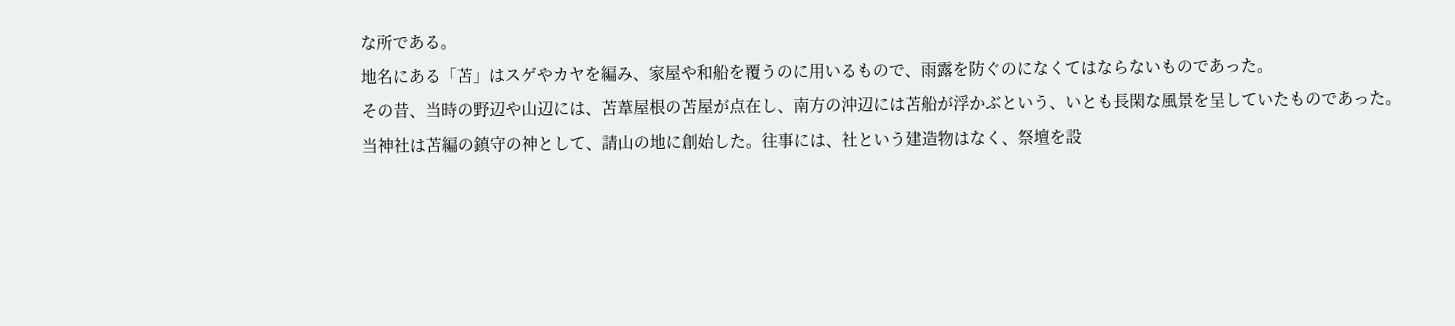な所である。
地名にある「苫」はスゲやカヤを編み、家屋や和船を覆うのに用いるもので、雨露を防ぐのになくてはならないものであった。
その昔、当時の野辺や山辺には、苫葦屋根の苫屋が点在し、南方の沖辺には苫船が浮かぶという、いとも長閑な風景を呈していたものであった。
当神社は苫編の鎮守の神として、請山の地に創始した。往事には、社という建造物はなく、祭壇を設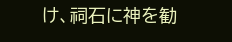け、祠石に神を勧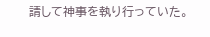請して神事を執り行っていた。